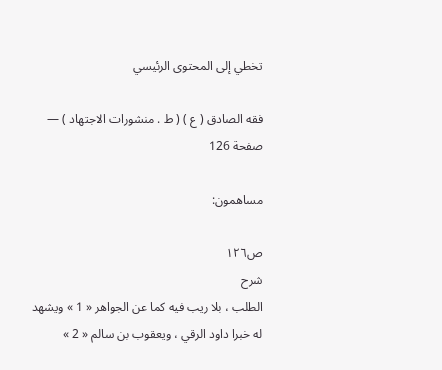تخطي إلى المحتوى الرئيسي

فقه الصادق ( ع ) ( ط . منشورات الاجتهاد ) — صفحة 126

مساهمون:

ص١٢٦
شرح
الطلب ، بلا ريب فيه كما عن الجواهر « 1 » ويشهد له خبرا داود الرقي ، ويعقوب بن سالم « 2 »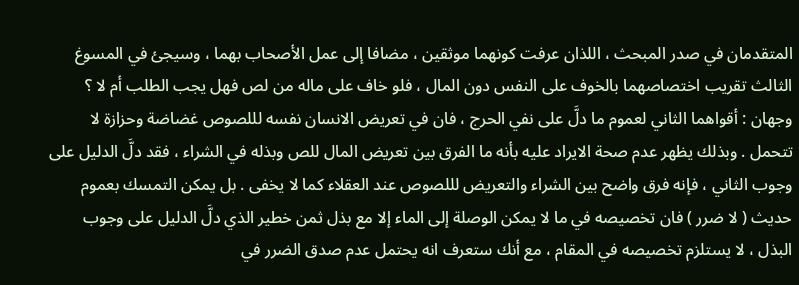المتقدمان في صدر المبحث ، اللذان عرفت كونهما موثقين ، مضافا إلى عمل الأصحاب بهما ، وسيجئ في المسوغ الثالث تقريب اختصاصهما بالخوف على النفس دون المال ، فلو خاف على ماله من لص فهل يجب الطلب أم لا ؟ وجهان : أقواهما الثاني لعموم ما دلَّ على نفي الحرج ، فان في تعريض الانسان نفسه لللصوص غضاضة وحزازة لا تتحمل . وبذلك يظهر عدم صحة الايراد عليه بأنه ما الفرق بين تعريض المال للص وبذله في الشراء ، فقد دلَّ الدليل على وجوب الثاني ، فإنه فرق واضح بين الشراء والتعريض لللصوص عند العقلاء كما لا يخفى . بل يمكن التمسك بعموم حديث ( لا ضرر ) فان تخصيصه في ما لا يمكن الوصلة إلى الماء إلا مع بذل ثمن خطير الذي دلَّ الدليل على وجوب البذل ، لا يستلزم تخصيصه في المقام ، مع أنك ستعرف انه يحتمل عدم صدق الضرر في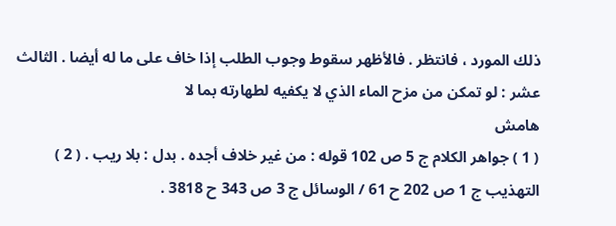ذلك المورد ، فانتظر . فالأظهر سقوط وجوب الطلب إذا خاف على ما له أيضا . الثالث عشر : لو تمكن من مزح الماء الذي لا يكفيه لطهارته بما لا
هامش
( 1 ) جواهر الكلام ج 5 ص 102 قوله : من غير خلاف أجده . بدل : بلا ريب . ( 2 ) التهذيب ج 1 ص 202 ح 61 / الوسائل ج 3 ص 343 ح 3818 .